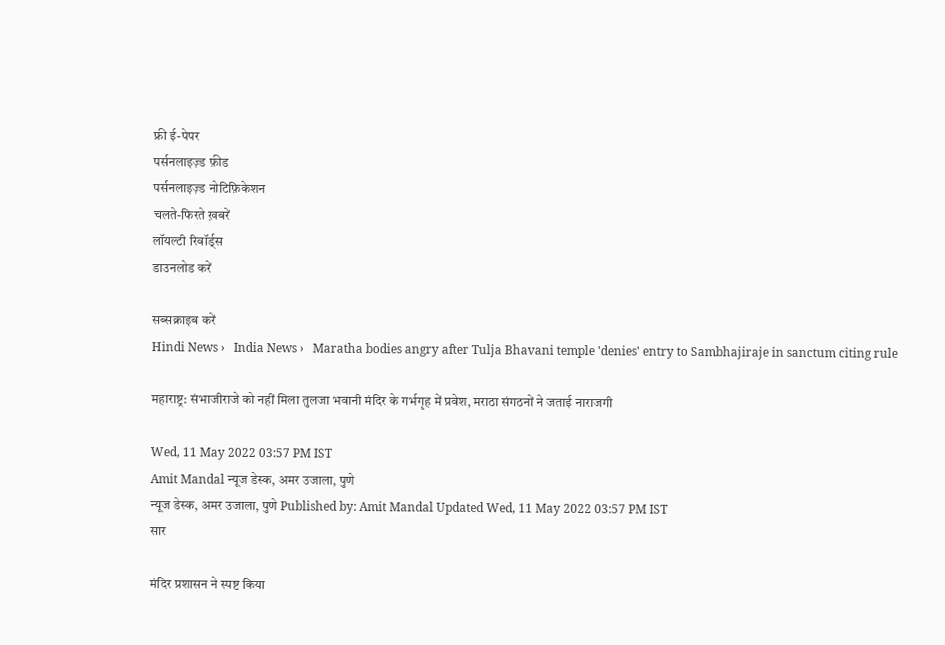फ्री ई-पेपर
पर्सनलाइज़्ड फ़ीड
पर्सनलाइज़्ड नोटिफ़िकेशन
चलते-फिरते ख़बरें
लॉयल्टी रिवॉर्ड्स
डाउनलोड करें

सब्सक्राइब करें
Hindi News ›   India News ›   Maratha bodies angry after Tulja Bhavani temple 'denies' entry to Sambhajiraje in sanctum citing rule

महाराष्ट्र: संभाजीराजे को नहीं मिला तुलजा भवानी मंदिर के गर्भगृह में प्रवेश, मराठा संगठनों ने जताई नाराजगी

Wed, 11 May 2022 03:57 PM IST
Amit Mandal न्यूज डेस्क, अमर उजाला, पुणे
न्यूज डेस्क, अमर उजाला, पुणे Published by: Amit Mandal Updated Wed, 11 May 2022 03:57 PM IST
सार

मंदिर प्रशासन ने स्पष्ट किया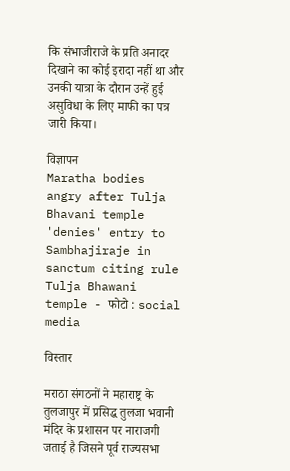कि संभाजीराजे के प्रति अनादर दिखाने का कोई इरादा नहीं था और उनकी यात्रा के दौरान उन्हें हुई असुविधा के लिए माफी का पत्र जारी किया।

विज्ञापन
Maratha bodies angry after Tulja Bhavani temple 'denies' entry to Sambhajiraje in sanctum citing rule
Tulja Bhawani temple - फोटो : social media

विस्तार

मराठा संगठनों ने महाराष्ट्र के तुलजापुर में प्रसिद्ध तुलजा भवानी मंदिर के प्रशासन पर नाराजगी जताई है जिसने पूर्व राज्यसभा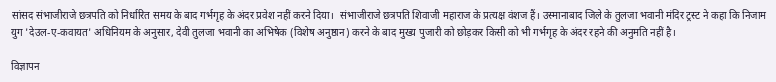सांसद संभाजीराजे छत्रपति को निर्धारित समय के बाद गर्भगृह के अंदर प्रवेश नहीं करने दिया।  संभाजीराजे छत्रपति शिवाजी महाराज के प्रत्यक्ष वंशज हैं। उस्मानाबाद जिले के तुलजा भवानी मंदिर ट्रस्ट ने कहा कि निजाम युग 'देउल-ए-कवायत' अधिनियम के अनुसार, देवी तुलजा भवानी का अभिषेक (विशेष अनुष्ठान) करने के बाद मुख्य पुजारी को छोड़कर किसी को भी गर्भगृह के अंदर रहने की अनुमति नहीं है।

विज्ञापन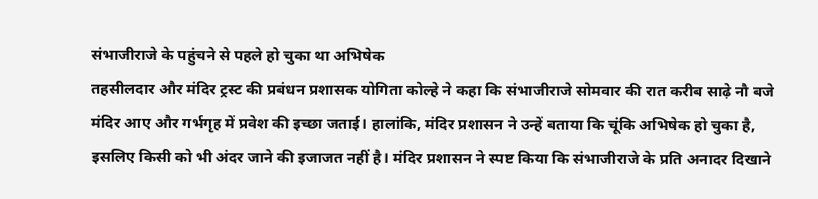संभाजीराजे के पहुंचने से पहले हो चुका था अभिषेक
तहसीलदार और मंदिर ट्रस्ट की प्रबंधन प्रशासक योगिता कोल्हे ने कहा कि संभाजीराजे सोमवार की रात करीब साढ़े नौ बजे मंदिर आए और गर्भगृह में प्रवेश की इच्छा जताई। हालांकि, मंदिर प्रशासन ने उन्हें बताया कि चूंकि अभिषेक हो चुका है, इसलिए किसी को भी अंदर जाने की इजाजत नहीं है। मंदिर प्रशासन ने स्पष्ट किया कि संभाजीराजे के प्रति अनादर दिखाने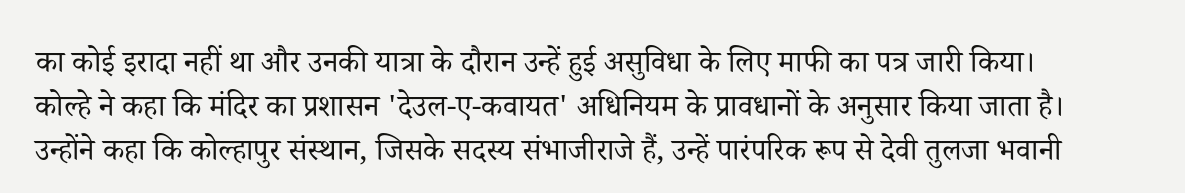का कोई इरादा नहीं था और उनकी यात्रा के दौरान उन्हें हुई असुविधा के लिए माफी का पत्र जारी किया। कोल्हे ने कहा कि मंदिर का प्रशासन 'देउल-ए-कवायत' अधिनियम के प्रावधानों के अनुसार किया जाता है। उन्होंने कहा कि कोल्हापुर संस्थान, जिसके सदस्य संभाजीराजे हैं, उन्हें पारंपरिक रूप से देवी तुलजा भवानी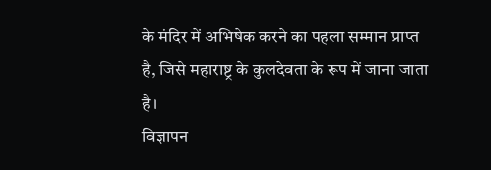के मंदिर में अभिषेक करने का पहला सम्मान प्राप्त है, जिसे महाराष्ट्र के कुलदेवता के रूप में जाना जाता है।
विज्ञापन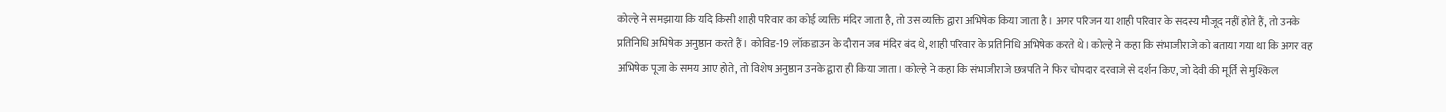कोल्हे ने समझाया कि यदि किसी शाही परिवार का कोई व्यक्ति मंदिर जाता है, तो उस व्यक्ति द्वारा अभिषेक किया जाता है। अगर परिजन या शाही परिवार के सदस्य मौजूद नहीं होते हैं, तो उनके प्रतिनिधि अभिषेक अनुष्ठान करते हैं। कोविड-19 लॉकडाउन के दौरान जब मंदिर बंद थे, शाही परिवार के प्रतिनिधि अभिषेक करते थे। कोल्हे ने कहा कि संभाजीराजे को बताया गया था कि अगर वह अभिषेक पूजा के समय आए होते, तो विशेष अनुष्ठान उनके द्वारा ही किया जाता। कोल्हे ने कहा कि संभाजीराजे छत्रपति ने फिर चोपदार दरवाजे से दर्शन किए, जो देवी की मूर्ति से मुश्किल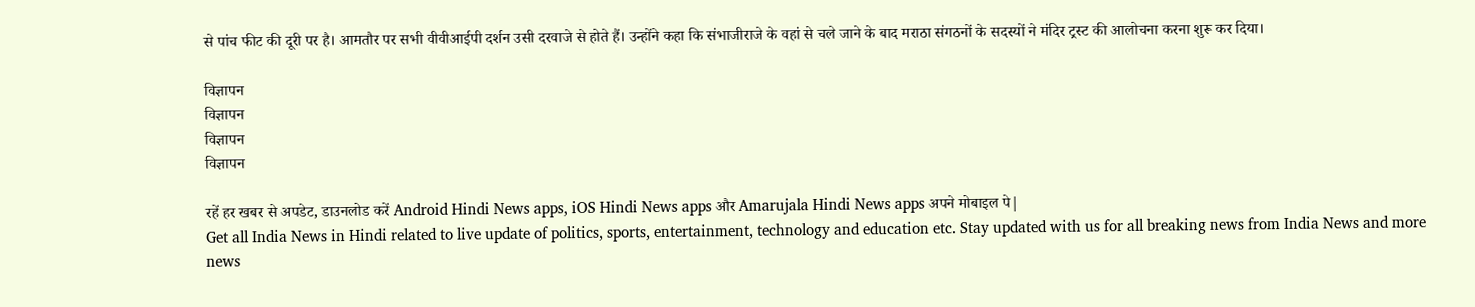से पांच फीट की दूरी पर है। आमतौर पर सभी वीवीआईपी दर्शन उसी दरवाजे से होते हैं। उन्होंने कहा कि संभाजीराजे के वहां से चले जाने के बाद मराठा संगठनों के सदस्यों ने मंदिर ट्रस्ट की आलोचना करना शुरू कर दिया।

विज्ञापन
विज्ञापन
विज्ञापन
विज्ञापन

रहें हर खबर से अपडेट, डाउनलोड करें Android Hindi News apps, iOS Hindi News apps और Amarujala Hindi News apps अपने मोबाइल पे|
Get all India News in Hindi related to live update of politics, sports, entertainment, technology and education etc. Stay updated with us for all breaking news from India News and more news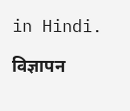in Hindi.

विज्ञापन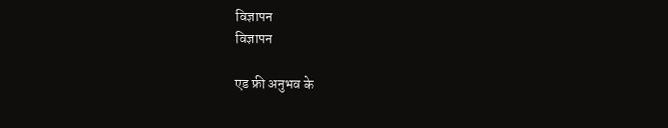विज्ञापन
विज्ञापन

एड फ्री अनुभव के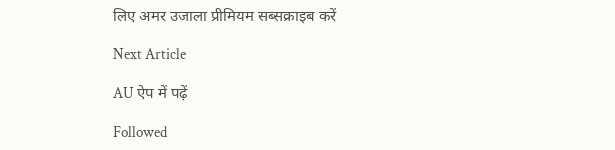लिए अमर उजाला प्रीमियम सब्सक्राइब करें

Next Article

AU ऐप में पढ़ें

Followed